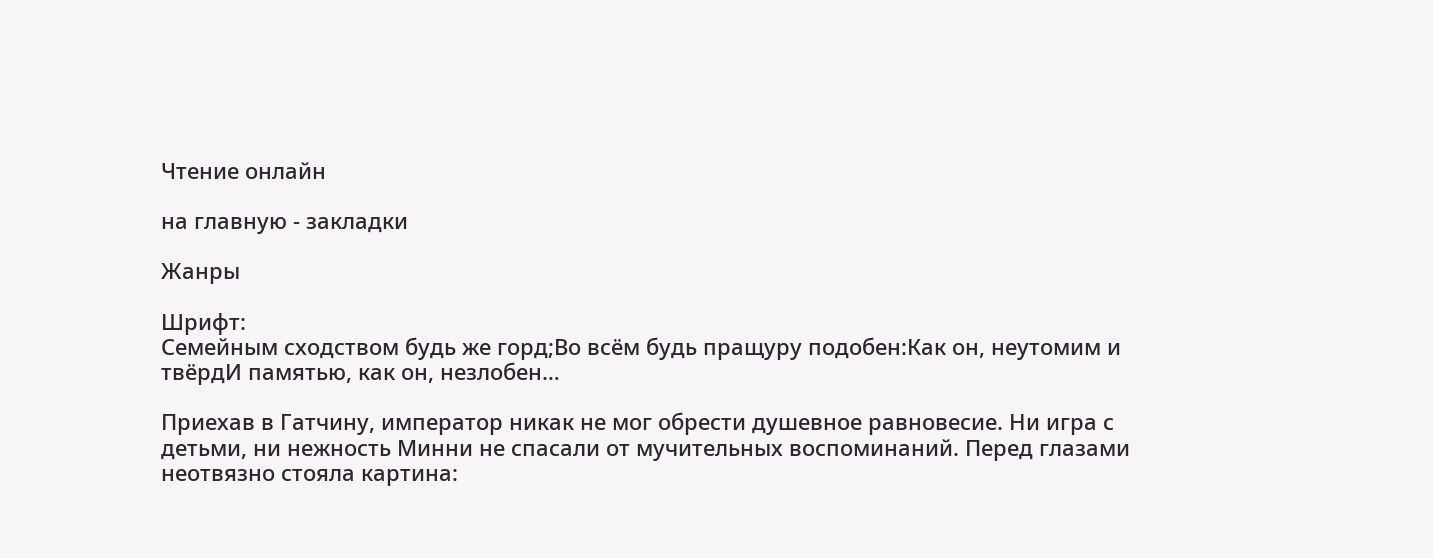Чтение онлайн

на главную - закладки

Жанры

Шрифт:
Семейным сходством будь же горд;Во всём будь пращуру подобен:Как он, неутомим и твёрдИ памятью, как он, незлобен…

Приехав в Гатчину, император никак не мог обрести душевное равновесие. Ни игра с детьми, ни нежность Минни не спасали от мучительных воспоминаний. Перед глазами неотвязно стояла картина: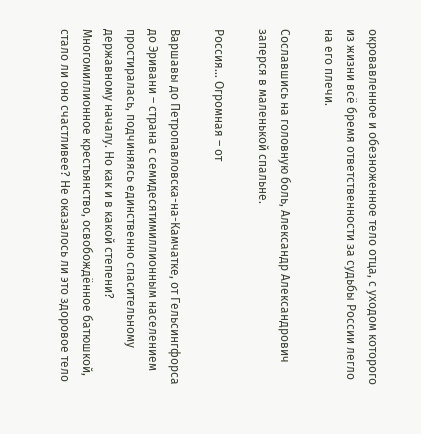окровавленное и обезноженное тело отца, с уходом которого из жизни всё бремя ответственности за судьбы России легло на его плечи.

Сославшись на головную боль, Александр Александрович заперся в маленькой спальне.

Россия… Огромная – от

Варшавы до Петропавловска-на-Камчатке, от Гельсингфорса до Эривани – страна с семидесятимиллионным населением простиралась, подчиняясь единственно спасительному державному началу. Но как и в какой степени? Многомиллионное крестьянство, освобождённое батюшкой, стало ли оно счастливее? Не оказалось ли это здоровое тело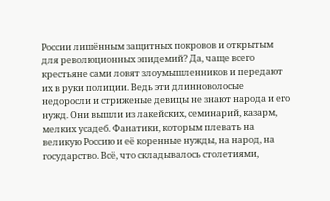России лишённым защитных покровов и открытым для революционных эпидемий? Да, чаще всего крестьяне сами ловят злоумышленников и передают их в руки полиции. Ведь эти длинноволосые недоросли и стриженые девицы не знают народа и его нужд. Они вышли из лакейских, семинарий, казарм, мелких усадеб. Фанатики, которым плевать на великую Россию и её коренные нужды, на народ, на государство. Всё, что складывалось столетиями,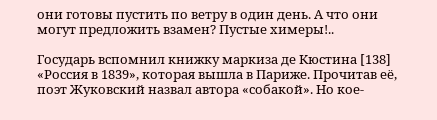они готовы пустить по ветру в один день. А что они могут предложить взамен? Пустые химеры!..

Государь вспомнил книжку маркиза де Кюстина [138] «Россия в 1839», которая вышла в Париже. Прочитав её, поэт Жуковский назвал автора «собакой». Но кое-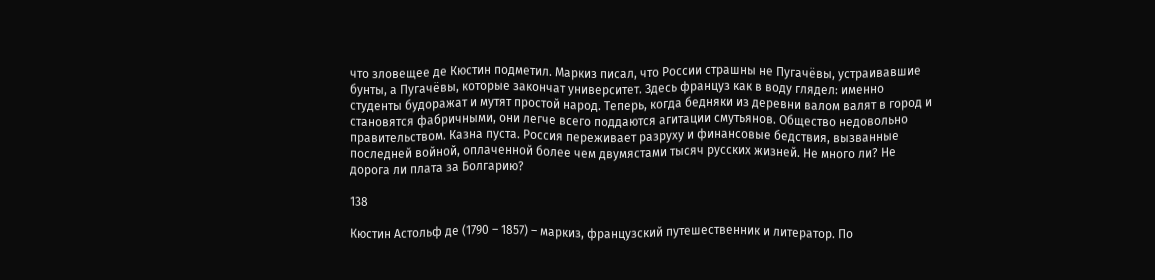что зловещее де Кюстин подметил. Маркиз писал, что России страшны не Пугачёвы, устраивавшие бунты, а Пугачёвы, которые закончат университет. Здесь француз как в воду глядел: именно студенты будоражат и мутят простой народ. Теперь, когда бедняки из деревни валом валят в город и становятся фабричными, они легче всего поддаются агитации смутьянов. Общество недовольно правительством. Казна пуста. Россия переживает разруху и финансовые бедствия, вызванные последней войной, оплаченной более чем двумястами тысяч русских жизней. Не много ли? Не дорога ли плата за Болгарию?

138

Кюстин Астольф де (1790 – 1857) – маркиз, французский путешественник и литератор. По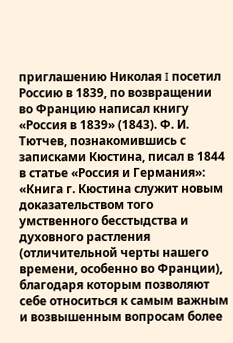приглашению Николая I посетил Россию в 1839, по возвращении во Францию написал книгу «Россия в 1839» (1843). Ф. И. Тютчев, познакомившись с записками Кюстина, писал в 1844 в статье «Россия и Германия»: «Книга г. Кюстина служит новым доказательством того умственного бесстыдства и духовного растления (отличительной черты нашего времени, особенно во Франции), благодаря которым позволяют себе относиться к самым важным и возвышенным вопросам более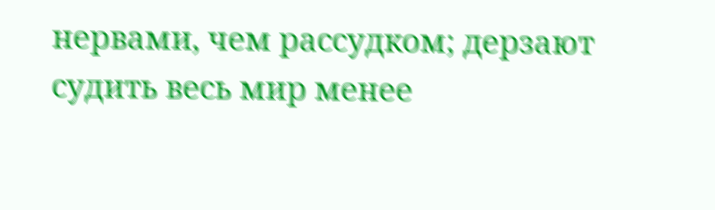нервами, чем рассудком; дерзают судить весь мир менее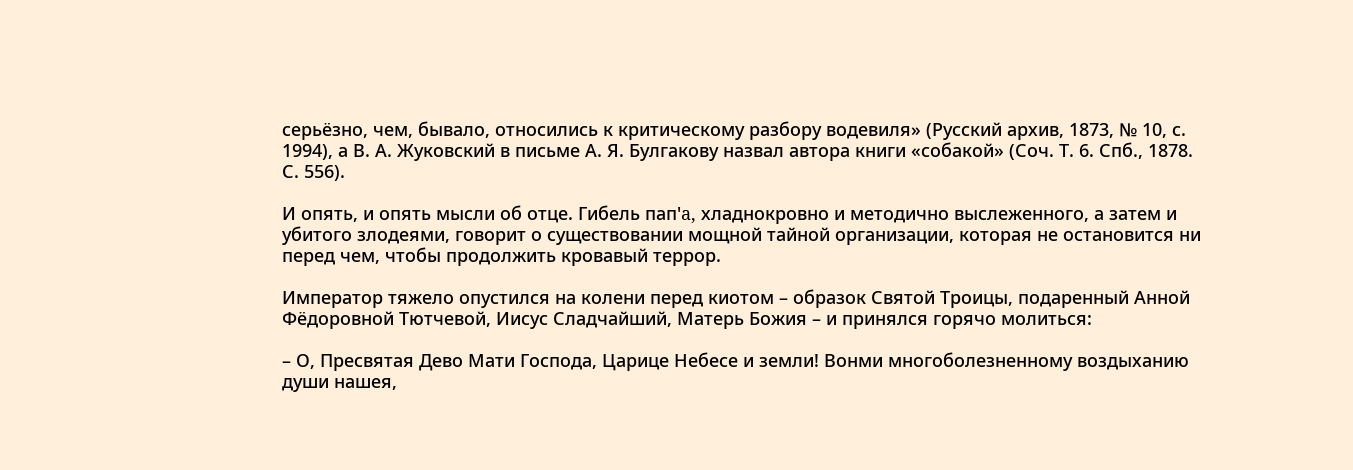серьёзно, чем, бывало, относились к критическому разбору водевиля» (Русский архив, 1873, № 10, с. 1994), а В. А. Жуковский в письме А. Я. Булгакову назвал автора книги «собакой» (Соч. Т. 6. Спб., 1878. С. 556).

И опять, и опять мысли об отце. Гибель пап'a, хладнокровно и методично выслеженного, а затем и убитого злодеями, говорит о существовании мощной тайной организации, которая не остановится ни перед чем, чтобы продолжить кровавый террор.

Император тяжело опустился на колени перед киотом – образок Святой Троицы, подаренный Анной Фёдоровной Тютчевой, Иисус Сладчайший, Матерь Божия – и принялся горячо молиться:

– О, Пресвятая Дево Мати Господа, Царице Небесе и земли! Вонми многоболезненному воздыханию души нашея,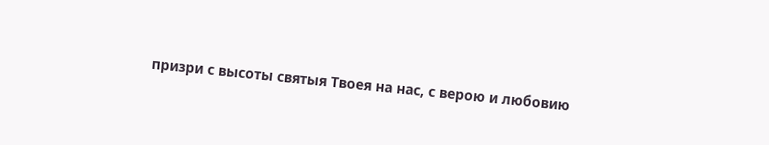призри с высоты святыя Твоея на нас, с верою и любовию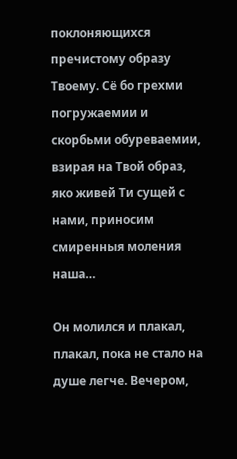поклоняющихся пречистому образу Твоему. Сё бо грехми погружаемии и скорбьми обуреваемии, взирая на Твой образ, яко живей Ти сущей с нами, приносим смиренныя моления наша…

Он молился и плакал, плакал, пока не стало на душе легче. Вечером,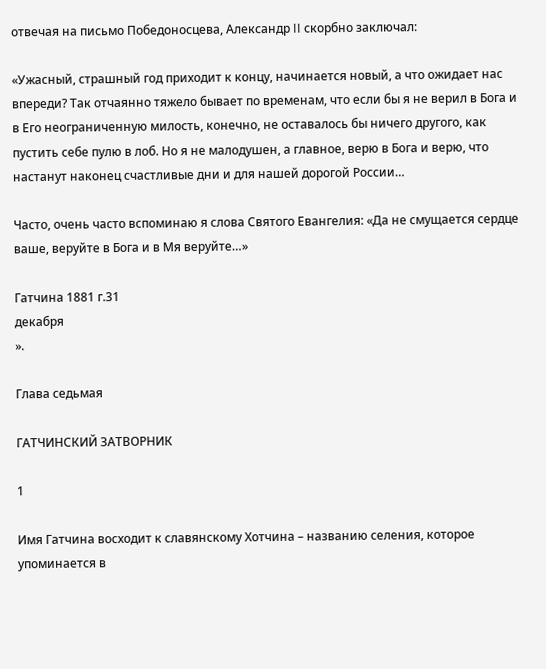отвечая на письмо Победоносцева, Александр II скорбно заключал:

«Ужасный, страшный год приходит к концу, начинается новый, а что ожидает нас впереди? Так отчаянно тяжело бывает по временам, что если бы я не верил в Бога и в Его неограниченную милость, конечно, не оставалось бы ничего другого, как пустить себе пулю в лоб. Но я не малодушен, а главное, верю в Бога и верю, что настанут наконец счастливые дни и для нашей дорогой России…

Часто, очень часто вспоминаю я слова Святого Евангелия: «Да не смущается сердце ваше, веруйте в Бога и в Мя веруйте…»

Гатчина 1881 г.31
декабря
».

Глава седьмая

ГАТЧИНСКИЙ ЗАТВОРНИК

1

Имя Гатчина восходит к славянскому Хотчина – названию селения, которое упоминается в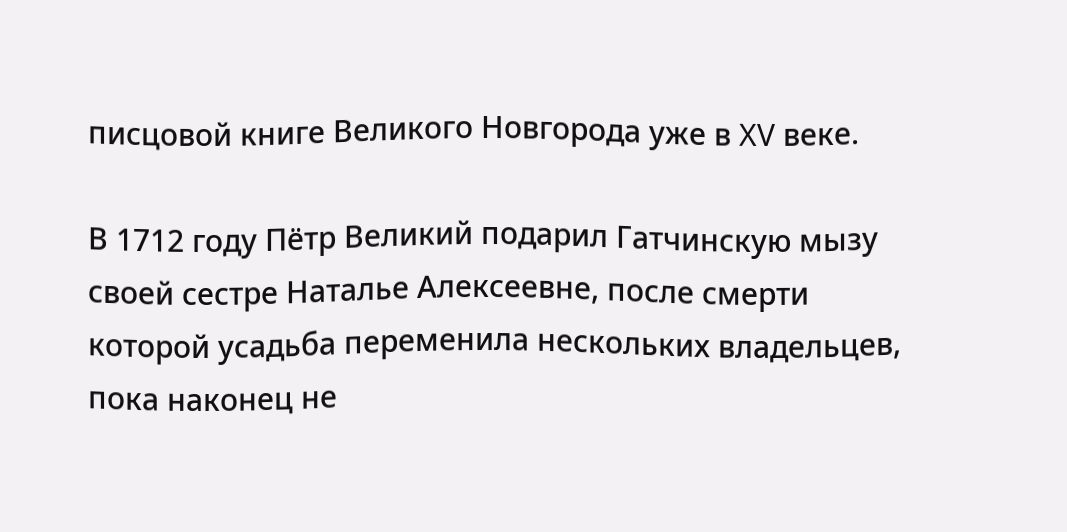писцовой книге Великого Новгорода уже в XV веке.

В 1712 году Пётр Великий подарил Гатчинскую мызу своей сестре Наталье Алексеевне, после смерти которой усадьба переменила нескольких владельцев, пока наконец не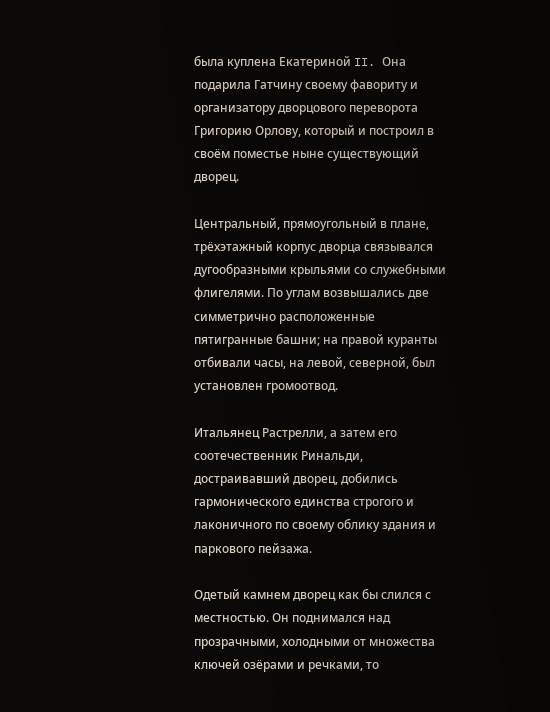была куплена Екатериной II. Она подарила Гатчину своему фавориту и организатору дворцового переворота Григорию Орлову, который и построил в своём поместье ныне существующий дворец.

Центральный, прямоугольный в плане, трёхэтажный корпус дворца связывался дугообразными крыльями со служебными флигелями. По углам возвышались две симметрично расположенные пятигранные башни; на правой куранты отбивали часы, на левой, северной, был установлен громоотвод.

Итальянец Растрелли, а затем его соотечественник Ринальди, достраивавший дворец, добились гармонического единства строгого и лаконичного по своему облику здания и паркового пейзажа.

Одетый камнем дворец как бы слился с местностью. Он поднимался над прозрачными, холодными от множества ключей озёрами и речками, то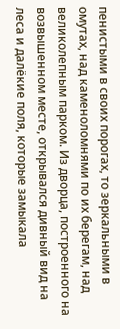пенистыми в своих порогах, то зеркальными в омутах, над каменоломнями по их берегам, над великолепным парком. Из дворца, построенного на возвышенном месте, открывался дивный вид на леса и далёкие поля, которые замыкала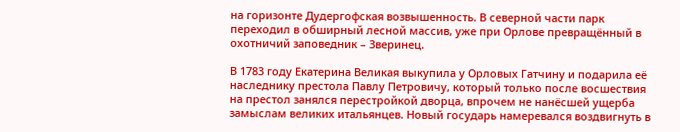на горизонте Дудергофская возвышенность. В северной части парк переходил в обширный лесной массив, уже при Орлове превращённый в охотничий заповедник – Зверинец.

В 1783 году Екатерина Великая выкупила у Орловых Гатчину и подарила её наследнику престола Павлу Петровичу, который только после восшествия на престол занялся перестройкой дворца, впрочем не нанёсшей ущерба замыслам великих итальянцев. Новый государь намеревался воздвигнуть в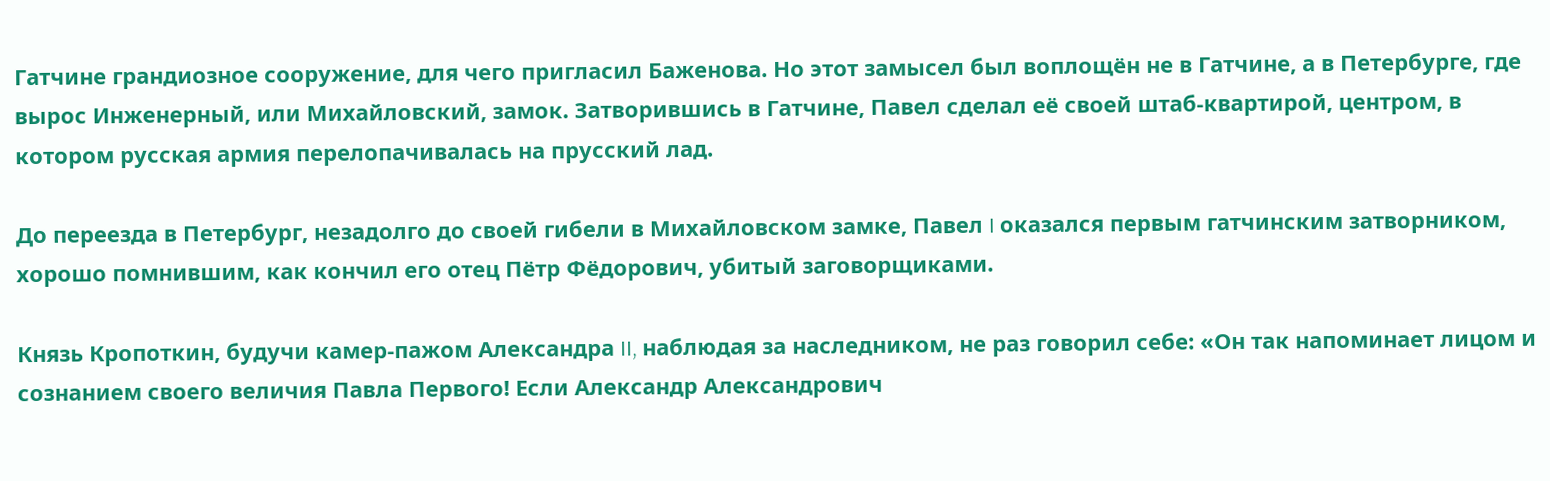Гатчине грандиозное сооружение, для чего пригласил Баженова. Но этот замысел был воплощён не в Гатчине, а в Петербурге, где вырос Инженерный, или Михайловский, замок. Затворившись в Гатчине, Павел сделал её своей штаб-квартирой, центром, в котором русская армия перелопачивалась на прусский лад.

До переезда в Петербург, незадолго до своей гибели в Михайловском замке, Павел I оказался первым гатчинским затворником, хорошо помнившим, как кончил его отец Пётр Фёдорович, убитый заговорщиками.

Князь Кропоткин, будучи камер-пажом Александра II, наблюдая за наследником, не раз говорил себе: «Он так напоминает лицом и сознанием своего величия Павла Первого! Если Александр Александрович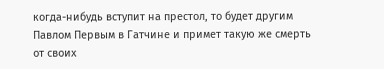когда-нибудь вступит на престол, то будет другим Павлом Первым в Гатчине и примет такую же смерть от своих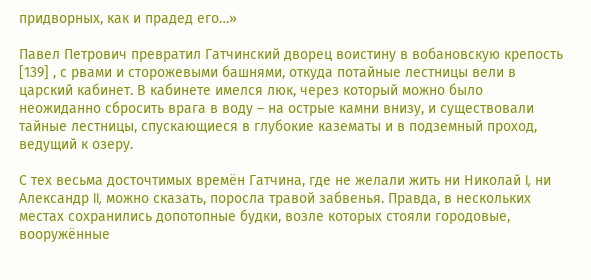придворных, как и прадед его…»

Павел Петрович превратил Гатчинский дворец воистину в вобановскую крепость [139] , с рвами и сторожевыми башнями, откуда потайные лестницы вели в царский кабинет. В кабинете имелся люк, через который можно было неожиданно сбросить врага в воду – на острые камни внизу, и существовали тайные лестницы, спускающиеся в глубокие казематы и в подземный проход, ведущий к озеру.

С тех весьма досточтимых времён Гатчина, где не желали жить ни Николай I, ни Александр II, можно сказать, поросла травой забвенья. Правда, в нескольких местах сохранились допотопные будки, возле которых стояли городовые, вооружённые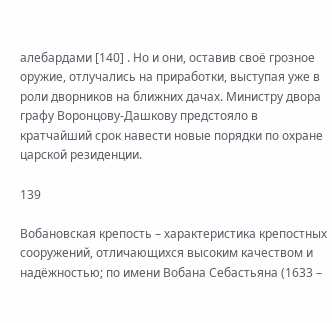алебардами [140] . Но и они, оставив своё грозное оружие, отлучались на приработки, выступая уже в роли дворников на ближних дачах. Министру двора графу Воронцову-Дашкову предстояло в кратчайший срок навести новые порядки по охране царской резиденции.

139

Вобановская крепость – характеристика крепостных сооружений, отличающихся высоким качеством и надёжностью; по имени Вобана Себастьяна (1633 –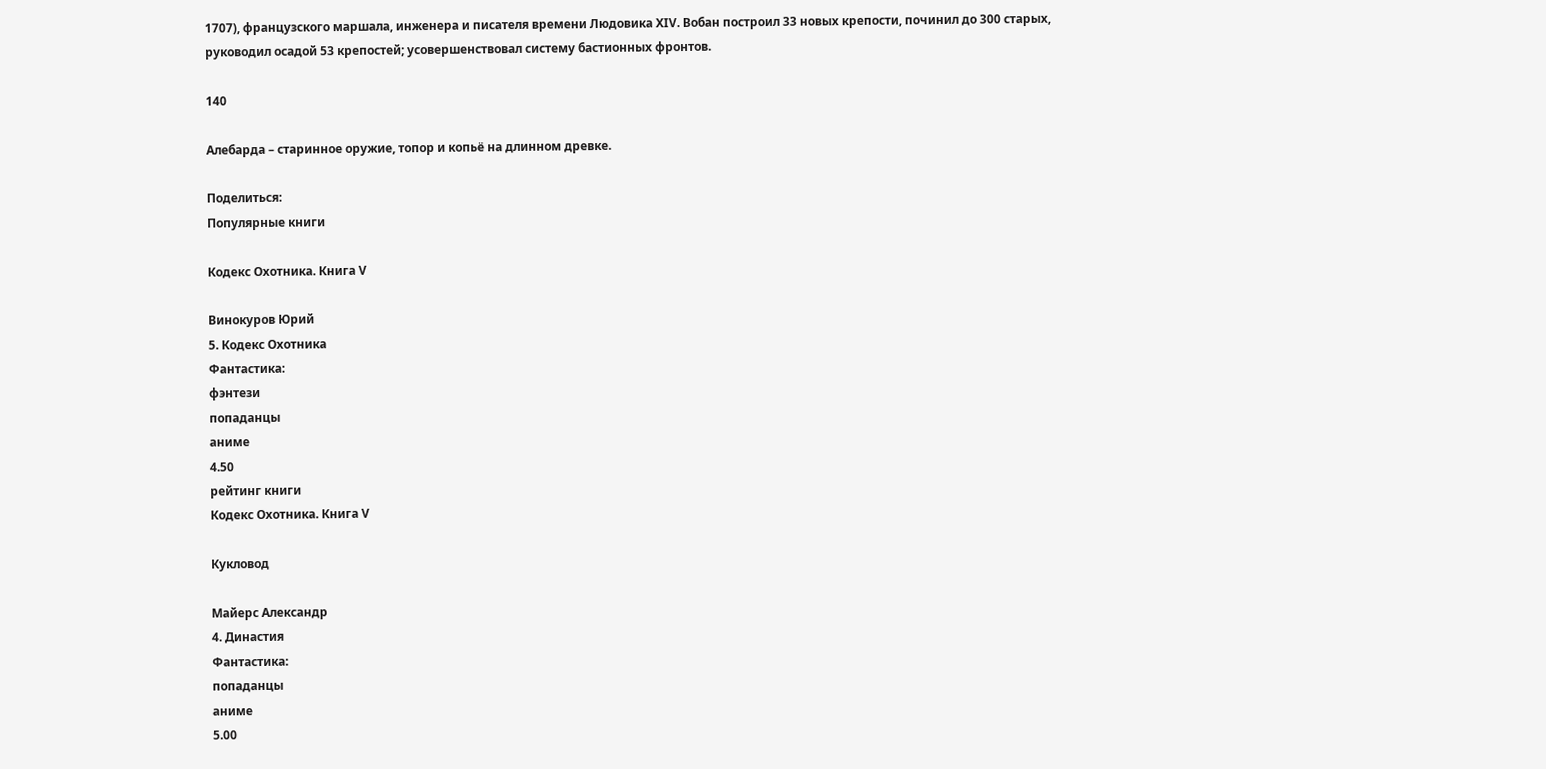1707), французского маршала, инженера и писателя времени Людовика XIV. Вобан построил 33 новых крепости, починил до 300 старых, руководил осадой 53 крепостей; усовершенствовал систему бастионных фронтов.

140

Алебарда – старинное оружие, топор и копьё на длинном древке.

Поделиться:
Популярные книги

Кодекс Охотника. Книга V

Винокуров Юрий
5. Кодекс Охотника
Фантастика:
фэнтези
попаданцы
аниме
4.50
рейтинг книги
Кодекс Охотника. Книга V

Кукловод

Майерс Александр
4. Династия
Фантастика:
попаданцы
аниме
5.00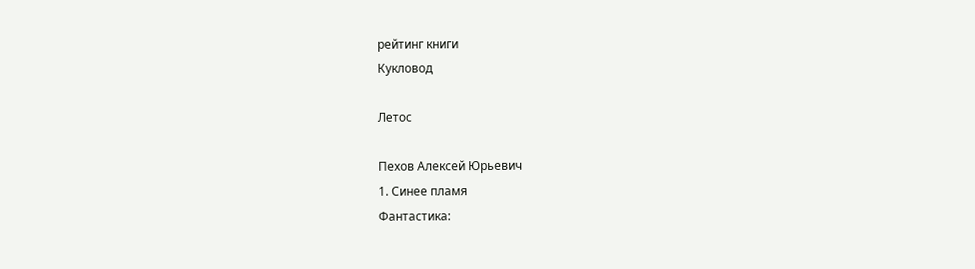рейтинг книги
Кукловод

Летос

Пехов Алексей Юрьевич
1. Синее пламя
Фантастика: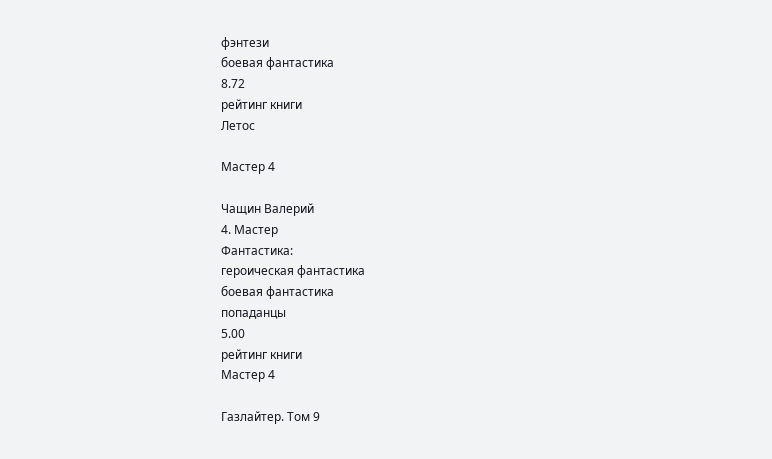фэнтези
боевая фантастика
8.72
рейтинг книги
Летос

Мастер 4

Чащин Валерий
4. Мастер
Фантастика:
героическая фантастика
боевая фантастика
попаданцы
5.00
рейтинг книги
Мастер 4

Газлайтер. Том 9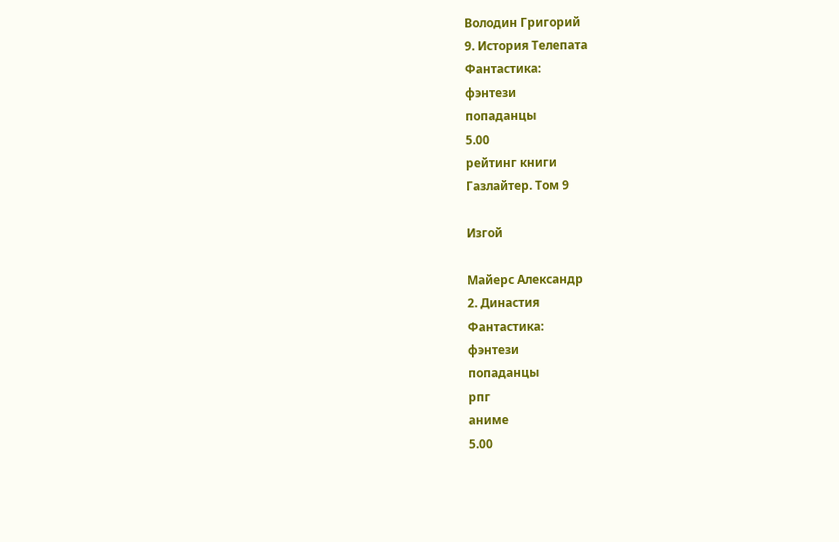Володин Григорий
9. История Телепата
Фантастика:
фэнтези
попаданцы
5.00
рейтинг книги
Газлайтер. Том 9

Изгой

Майерс Александр
2. Династия
Фантастика:
фэнтези
попаданцы
рпг
аниме
5.00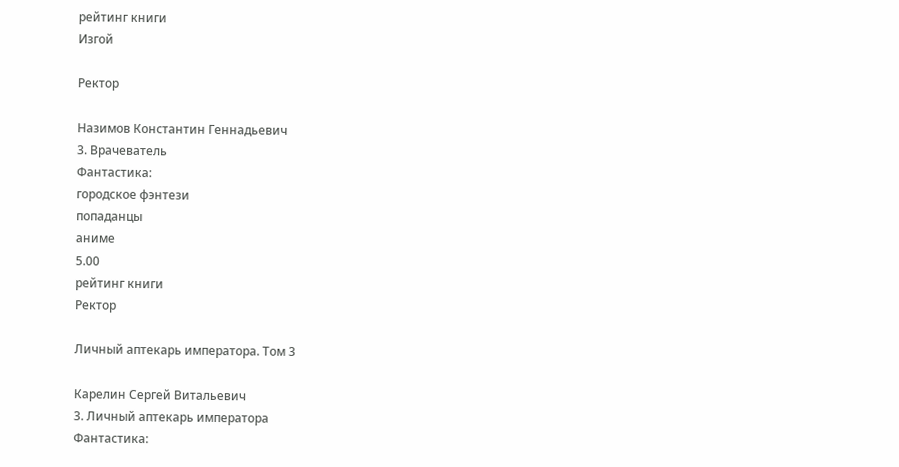рейтинг книги
Изгой

Ректор

Назимов Константин Геннадьевич
3. Врачеватель
Фантастика:
городское фэнтези
попаданцы
аниме
5.00
рейтинг книги
Ректор

Личный аптекарь императора. Том 3

Карелин Сергей Витальевич
3. Личный аптекарь императора
Фантастика: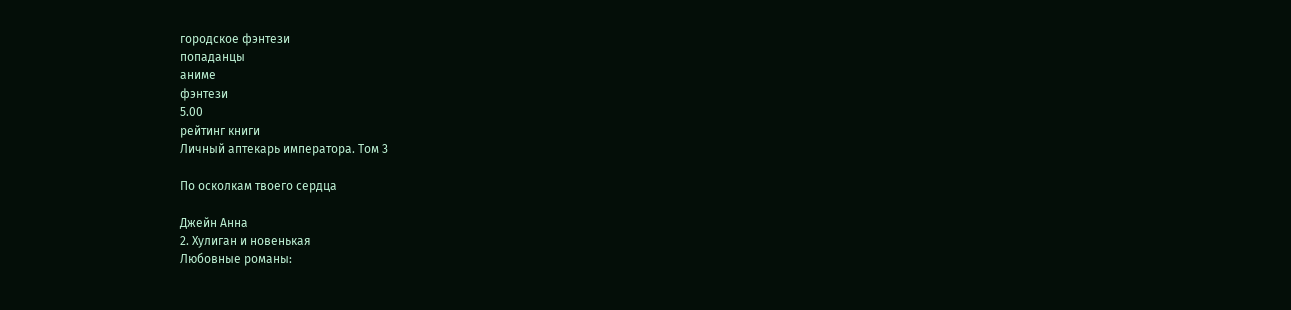городское фэнтези
попаданцы
аниме
фэнтези
5.00
рейтинг книги
Личный аптекарь императора. Том 3

По осколкам твоего сердца

Джейн Анна
2. Хулиган и новенькая
Любовные романы: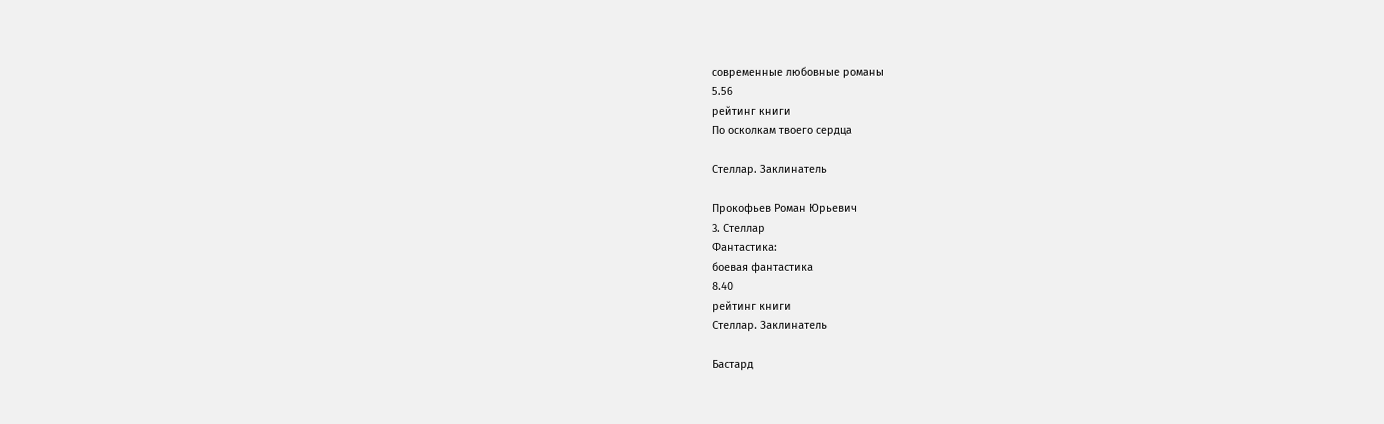современные любовные романы
5.56
рейтинг книги
По осколкам твоего сердца

Стеллар. Заклинатель

Прокофьев Роман Юрьевич
3. Стеллар
Фантастика:
боевая фантастика
8.40
рейтинг книги
Стеллар. Заклинатель

Бастард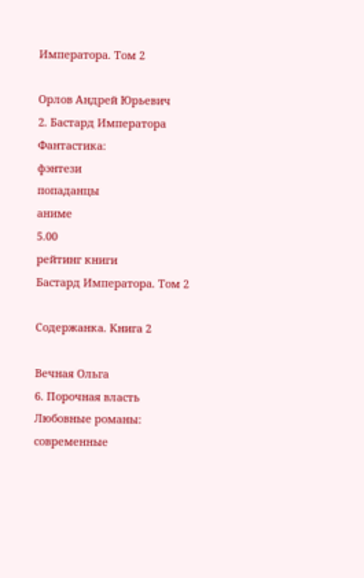Императора. Том 2

Орлов Андрей Юрьевич
2. Бастард Императора
Фантастика:
фэнтези
попаданцы
аниме
5.00
рейтинг книги
Бастард Императора. Том 2

Содержанка. Книга 2

Вечная Ольга
6. Порочная власть
Любовные романы:
современные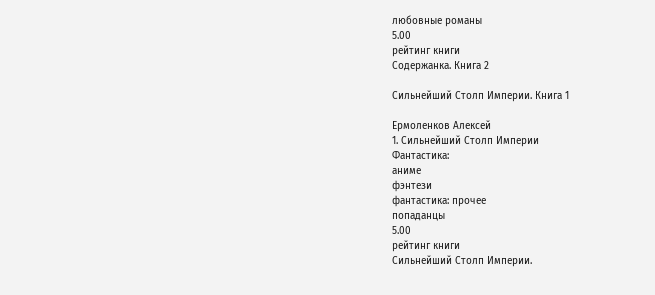любовные романы
5.00
рейтинг книги
Содержанка. Книга 2

Сильнейший Столп Империи. Книга 1

Ермоленков Алексей
1. Сильнейший Столп Империи
Фантастика:
аниме
фэнтези
фантастика: прочее
попаданцы
5.00
рейтинг книги
Сильнейший Столп Империи.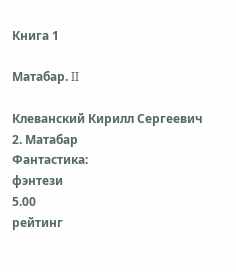Книга 1

Матабар. II

Клеванский Кирилл Сергеевич
2. Матабар
Фантастика:
фэнтези
5.00
рейтинг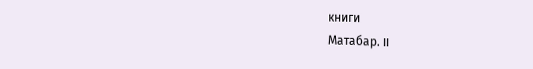книги
Матабар. II